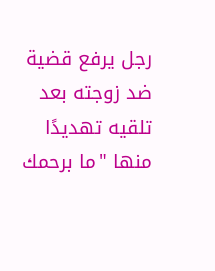رجل يرفع قضية ضد زوجته بعد تلقيه تهديدًا منها "ما برحمك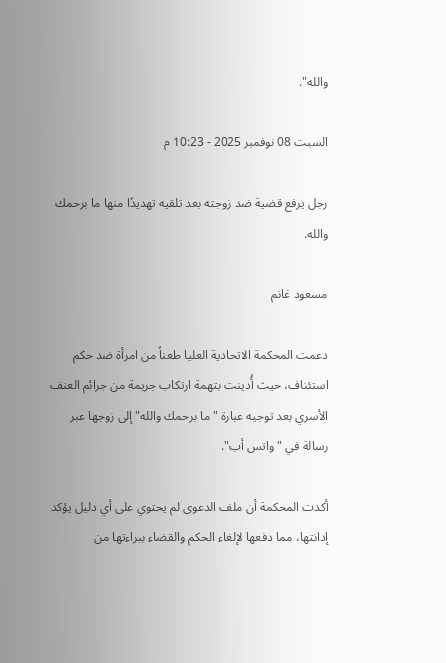والله".

السبت 08 نوفمبر 2025 - 10:23 م

رجل يرفع قضية ضد زوجته بعد تلقيه تهديدًا منها ما برحمك والله.

مسعود غانم

دعمت المحكمة الاتحادية العليا طعناً من امرأة ضد حكم استئناف، حيث أُدينت بتهمة ارتكاب جريمة من جرائم العنف الأسري بعد توجيه عبارة "ما برحمك والله" إلى زوجها عبر رسالة في "واتس أب".

أكدت المحكمة أن ملف الدعوى لم يحتوي على أي دليل يؤكد إدانتها، مما دفعها لإلغاء الحكم والقضاء ببراءتها من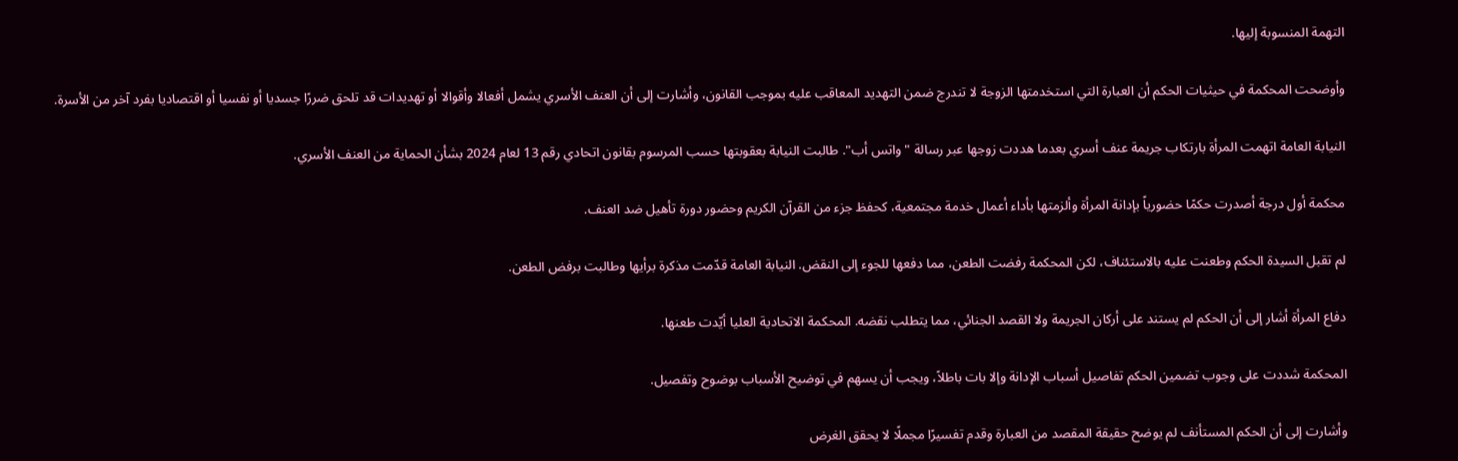التهمة المنسوبة إليها.

وأوضحت المحكمة في حيثيات الحكم أن العبارة التي استخدمتها الزوجة لا تندرج ضمن التهديد المعاقب عليه بموجب القانون، وأشارت إلى أن العنف الأسري يشمل أفعالا وأقوالا أو تهديدات قد تلحق ضررًا جسديا أو نفسيا أو اقتصاديا بفرد آخر من الأسرة.

النيابة العامة اتهمت المرأة بارتكاب جريمة عنف أسري بعدما هددت زوجها عبر رسالة "واتس أب". طالبت النيابة بعقوبتها حسب المرسوم بقانون اتحادي رقم 13 لعام 2024 بشأن الحماية من العنف الأسري.

محكمة أول درجة أصدرت حكمًا حضورياً بإدانة المرأة وألزمتها بأداء أعمال خدمة مجتمعية، كحفظ جزء من القرآن الكريم وحضور دورة تأهيل ضد العنف.

لم تقبل السيدة الحكم وطعنت عليه بالاستئناف، لكن المحكمة رفضت الطعن، مما دفعها للجوء إلى النقض. النيابة العامة قدّمت مذكرة برأيها وطالبت برفض الطعن.

دفاع المرأة أشار إلى أن الحكم لم يستند على أركان الجريمة ولا القصد الجنائي، مما يتطلب نقضه. المحكمة الاتحادية العليا أيّدت طعنها.

المحكمة شددت على وجوب تضمين الحكم تفاصيل أسباب الإدانة وإلا بات باطلاً، ويجب أن يسهم في توضيح الأسباب بوضوح وتفصيل.

وأشارت إلى أن الحكم المستأنف لم يوضح حقيقة المقصد من العبارة وقدم تفسيرًا مجملًا لا يحقق الغرض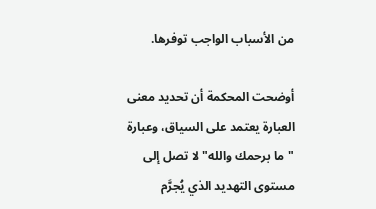من الأسباب الواجب توفرها.

أوضحت المحكمة أن تحديد معنى العبارة يعتمد على السياق، وعبارة "ما برحمك والله" لا تصل إلى مستوى التهديد الذي يُجرَّم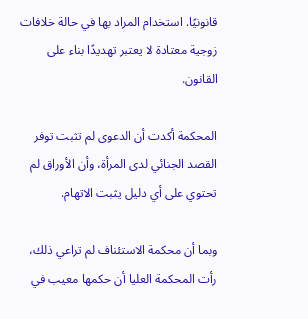قانونيًا. استخدام المراد بها في حالة خلافات زوجية معتادة لا يعتبر تهديدًا بناء على القانون.

المحكمة أكدت أن الدعوى لم تثبت توفر القصد الجنائي لدى المرأة، وأن الأوراق لم تحتوي على أي دليل يثبت الاتهام.

وبما أن محكمة الاستئناف لم تراعي ذلك، رأت المحكمة العليا أن حكمها معيب في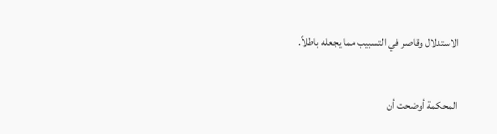الاستدلال وقاصر في التسبيب مما يجعله باطلاً.

المحكمة أوضحت أن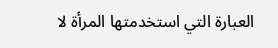العبارة التي استخدمتها المرأة لا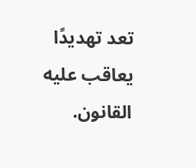تعد تهديدًا يعاقب عليه القانون.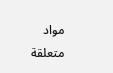مواد متعلقة